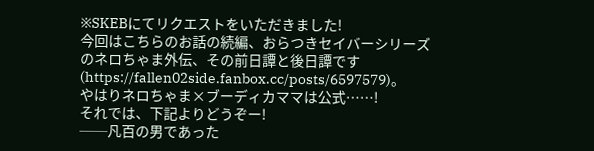※SKEBにてリクエストをいただきました!
今回はこちらのお話の続編、おらつきセイバーシリーズのネロちゃま外伝、その前日譚と後日譚です(https://fallen02side.fanbox.cc/posts/6597579)。
やはりネロちゃま×ブーディカママは公式……!
それでは、下記よりどうぞー!
──凡百の男であった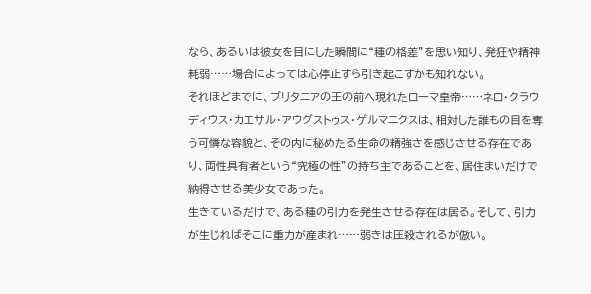なら、あるいは彼女を目にした瞬間に“種の格差”を思い知り、発狂や精神耗弱……場合によっては心停止すら引き起こすかも知れない。
それほどまでに、ブリタニアの王の前へ現れたローマ皇帝……ネロ・クラウディウス・カエサル・アウグストゥス・ゲルマニクスは、相対した誰もの目を奪う可憐な容貌と、その内に秘めたる生命の精強さを感じさせる存在であり、両性具有者という“究極の性”の持ち主であることを、居住まいだけで納得させる美少女であった。
生きているだけで、ある種の引力を発生させる存在は居る。そして、引力が生じればそこに重力が産まれ……弱きは圧殺されるが倣い。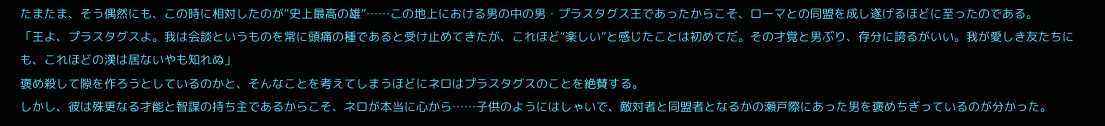たまたま、そう偶然にも、この時に相対したのが“史上最高の雄”……この地上における男の中の男・プラスタグス王であったからこそ、ローマとの同盟を成し遂げるほどに至ったのである。
「王よ、プラスタグスよ。我は会談というものを常に頭痛の種であると受け止めてきたが、これほど“楽しい”と感じたことは初めてだ。その才覚と男ぶり、存分に誇るがいい。我が愛しき友たちにも、これほどの漢は居ないやも知れぬ」
褒め殺して隙を作ろうとしているのかと、そんなことを考えてしまうほどにネロはプラスタグスのことを絶賛する。
しかし、彼は殊更なる才能と智謀の持ち主であるからこそ、ネロが本当に心から……子供のようにはしゃいで、敵対者と同盟者となるかの瀬戸際にあった男を褒めちぎっているのが分かった。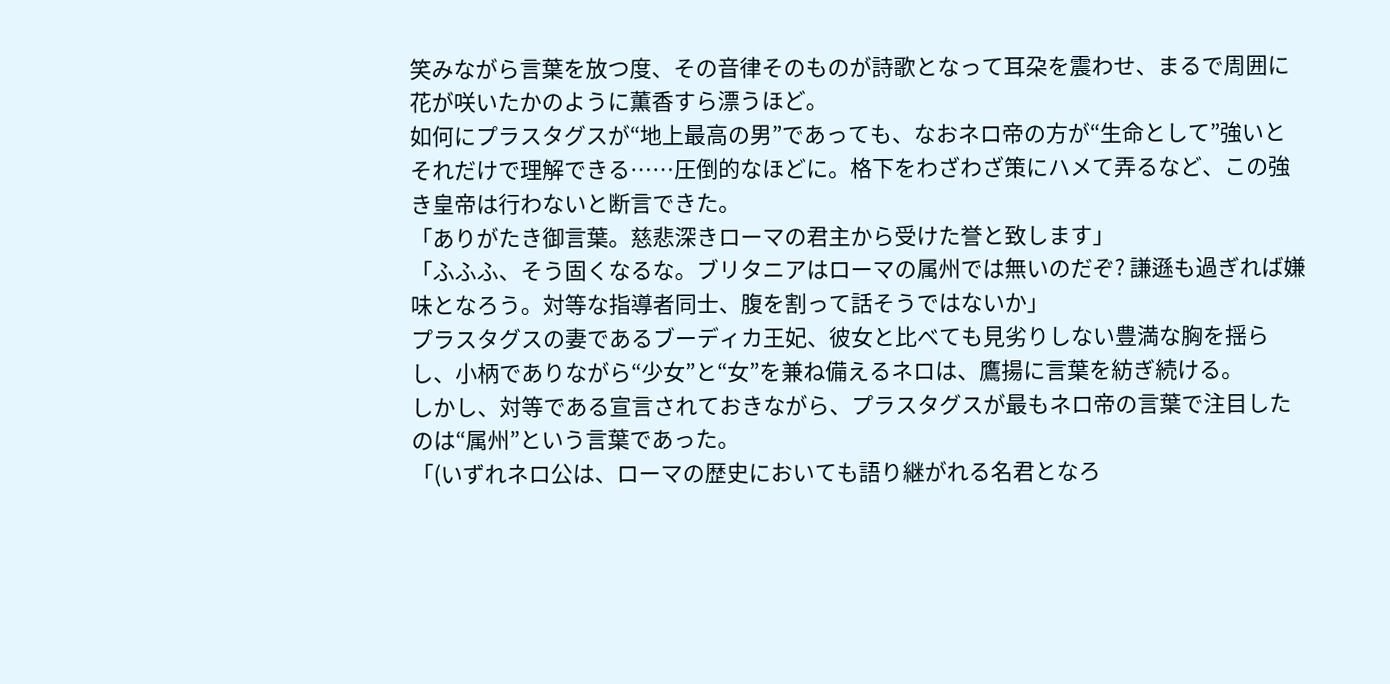笑みながら言葉を放つ度、その音律そのものが詩歌となって耳朶を震わせ、まるで周囲に花が咲いたかのように薫香すら漂うほど。
如何にプラスタグスが“地上最高の男”であっても、なおネロ帝の方が“生命として”強いとそれだけで理解できる……圧倒的なほどに。格下をわざわざ策にハメて弄るなど、この強き皇帝は行わないと断言できた。
「ありがたき御言葉。慈悲深きローマの君主から受けた誉と致します」
「ふふふ、そう固くなるな。ブリタニアはローマの属州では無いのだぞ? 謙遜も過ぎれば嫌味となろう。対等な指導者同士、腹を割って話そうではないか」
プラスタグスの妻であるブーディカ王妃、彼女と比べても見劣りしない豊満な胸を揺らし、小柄でありながら“少女”と“女”を兼ね備えるネロは、鷹揚に言葉を紡ぎ続ける。
しかし、対等である宣言されておきながら、プラスタグスが最もネロ帝の言葉で注目したのは“属州”という言葉であった。
「(いずれネロ公は、ローマの歴史においても語り継がれる名君となろ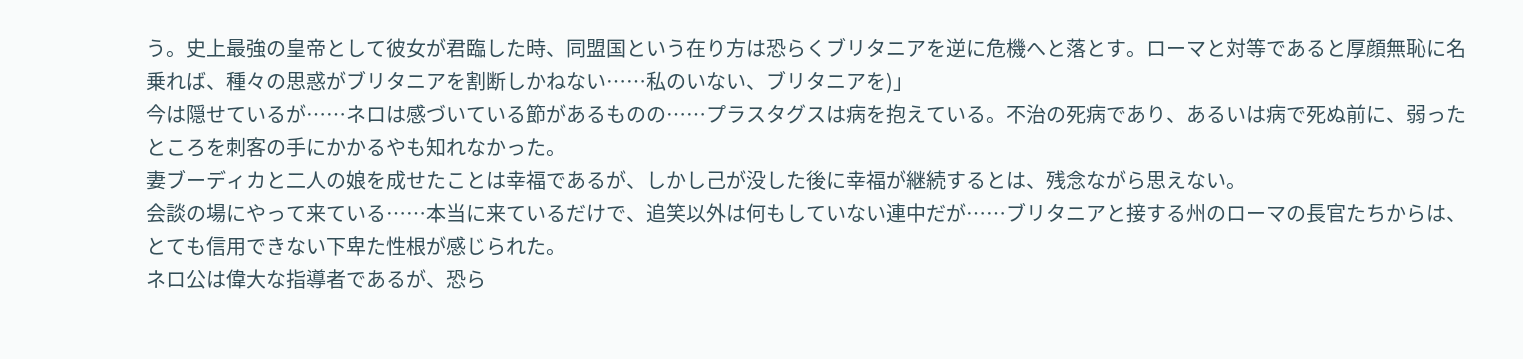う。史上最強の皇帝として彼女が君臨した時、同盟国という在り方は恐らくブリタニアを逆に危機へと落とす。ローマと対等であると厚顔無恥に名乗れば、種々の思惑がブリタニアを割断しかねない……私のいない、ブリタニアを)」
今は隠せているが……ネロは感づいている節があるものの……プラスタグスは病を抱えている。不治の死病であり、あるいは病で死ぬ前に、弱ったところを刺客の手にかかるやも知れなかった。
妻ブーディカと二人の娘を成せたことは幸福であるが、しかし己が没した後に幸福が継続するとは、残念ながら思えない。
会談の場にやって来ている……本当に来ているだけで、追笑以外は何もしていない連中だが……ブリタニアと接する州のローマの長官たちからは、とても信用できない下卑た性根が感じられた。
ネロ公は偉大な指導者であるが、恐ら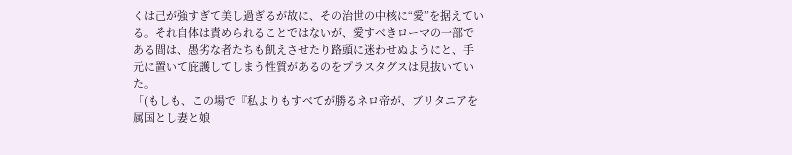くは己が強すぎて美し過ぎるが故に、その治世の中核に“愛”を据えている。それ自体は責められることではないが、愛すべきローマの一部である間は、愚劣な者たちも飢えさせたり路頭に迷わせぬようにと、手元に置いて庇護してしまう性質があるのをプラスタグスは見抜いていた。
「(もしも、この場で『私よりもすべてが勝るネロ帝が、ブリタニアを属国とし妻と娘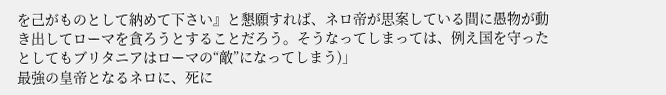を己がものとして納めて下さい』と懇願すれば、ネロ帝が思案している間に愚物が動き出してローマを貪ろうとすることだろう。そうなってしまっては、例え国を守ったとしてもブリタニアはローマの“敵”になってしまう)」
最強の皇帝となるネロに、死に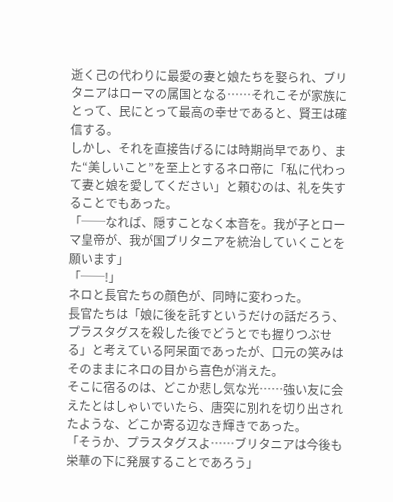逝く己の代わりに最愛の妻と娘たちを娶られ、ブリタニアはローマの属国となる……それこそが家族にとって、民にとって最高の幸せであると、賢王は確信する。
しかし、それを直接告げるには時期尚早であり、また“美しいこと”を至上とするネロ帝に「私に代わって妻と娘を愛してください」と頼むのは、礼を失することでもあった。
「──なれば、隠すことなく本音を。我が子とローマ皇帝が、我が国ブリタニアを統治していくことを願います」
「──!」
ネロと長官たちの顔色が、同時に変わった。
長官たちは「娘に後を託すというだけの話だろう、プラスタグスを殺した後でどうとでも握りつぶせる」と考えている阿呆面であったが、口元の笑みはそのままにネロの目から喜色が消えた。
そこに宿るのは、どこか悲し気な光……強い友に会えたとはしゃいでいたら、唐突に別れを切り出されたような、どこか寄る辺なき輝きであった。
「そうか、プラスタグスよ……ブリタニアは今後も栄華の下に発展することであろう」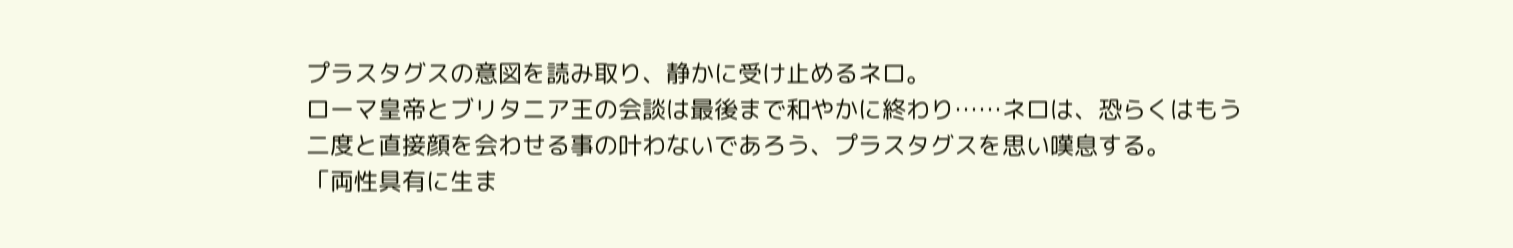プラスタグスの意図を読み取り、静かに受け止めるネロ。
ローマ皇帝とブリタニア王の会談は最後まで和やかに終わり……ネロは、恐らくはもう二度と直接顔を会わせる事の叶わないであろう、プラスタグスを思い嘆息する。
「両性具有に生ま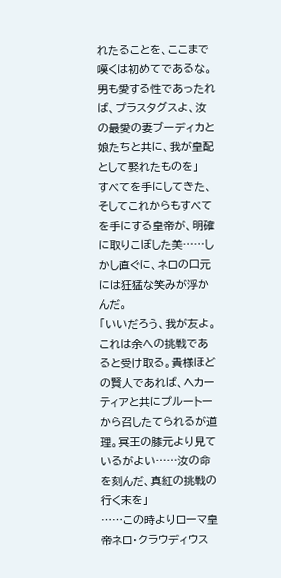れたることを、ここまで嘆くは初めてであるな。男も愛する性であったれば、プラスタグスよ、汝の最愛の妻ブーディカと娘たちと共に、我が皇配として娶れたものを」
すべてを手にしてきた、そしてこれからもすべてを手にする皇帝が、明確に取りこぼした美……しかし直ぐに、ネロの口元には狂猛な笑みが浮かんだ。
「いいだろう、我が友よ。これは余への挑戦であると受け取る。貴様ほどの賢人であれば、ヘカーティアと共にプルートーから召したてられるが道理。冥王の膝元より見ているがよい……汝の命を刻んだ、真紅の挑戦の行く末を」
……この時よりローマ皇帝ネロ・クラウディウス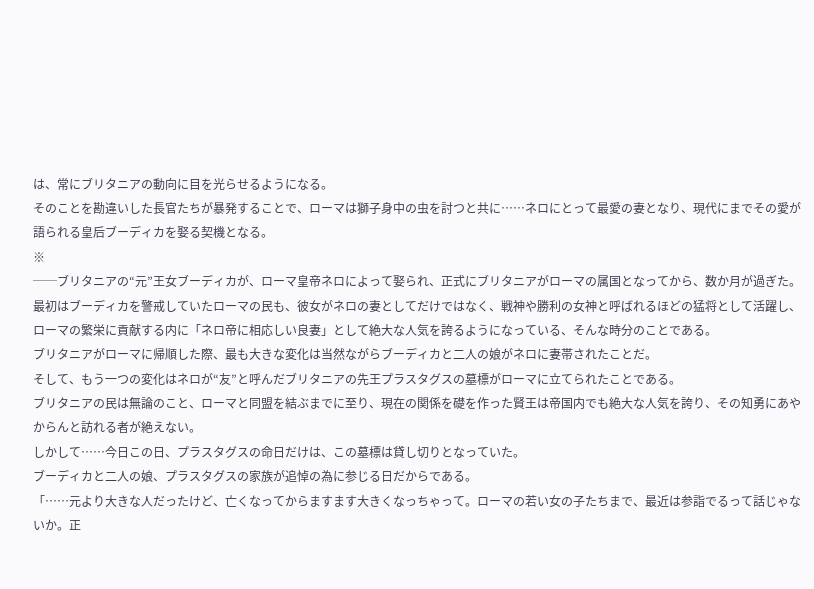は、常にブリタニアの動向に目を光らせるようになる。
そのことを勘違いした長官たちが暴発することで、ローマは獅子身中の虫を討つと共に……ネロにとって最愛の妻となり、現代にまでその愛が語られる皇后ブーディカを娶る契機となる。
※
──ブリタニアの“元”王女ブーディカが、ローマ皇帝ネロによって娶られ、正式にブリタニアがローマの属国となってから、数か月が過ぎた。
最初はブーディカを警戒していたローマの民も、彼女がネロの妻としてだけではなく、戦神や勝利の女神と呼ばれるほどの猛将として活躍し、ローマの繁栄に貢献する内に「ネロ帝に相応しい良妻」として絶大な人気を誇るようになっている、そんな時分のことである。
ブリタニアがローマに帰順した際、最も大きな変化は当然ながらブーディカと二人の娘がネロに妻帯されたことだ。
そして、もう一つの変化はネロが“友”と呼んだブリタニアの先王プラスタグスの墓標がローマに立てられたことである。
ブリタニアの民は無論のこと、ローマと同盟を結ぶまでに至り、現在の関係を礎を作った賢王は帝国内でも絶大な人気を誇り、その知勇にあやからんと訪れる者が絶えない。
しかして……今日この日、プラスタグスの命日だけは、この墓標は貸し切りとなっていた。
ブーディカと二人の娘、プラスタグスの家族が追悼の為に参じる日だからである。
「……元より大きな人だったけど、亡くなってからますます大きくなっちゃって。ローマの若い女の子たちまで、最近は参詣でるって話じゃないか。正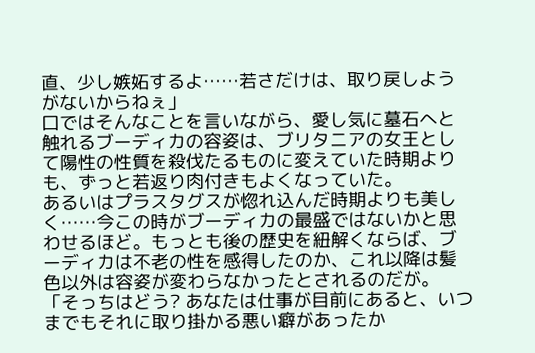直、少し嫉妬するよ……若さだけは、取り戻しようがないからねぇ」
口ではそんなことを言いながら、愛し気に墓石へと触れるブーディカの容姿は、ブリタニアの女王として陽性の性質を殺伐たるものに変えていた時期よりも、ずっと若返り肉付きもよくなっていた。
あるいはプラスタグスが惚れ込んだ時期よりも美しく……今この時がブーディカの最盛ではないかと思わせるほど。もっとも後の歴史を紐解くならば、ブーディカは不老の性を感得したのか、これ以降は髪色以外は容姿が変わらなかったとされるのだが。
「そっちはどう? あなたは仕事が目前にあると、いつまでもそれに取り掛かる悪い癖があったか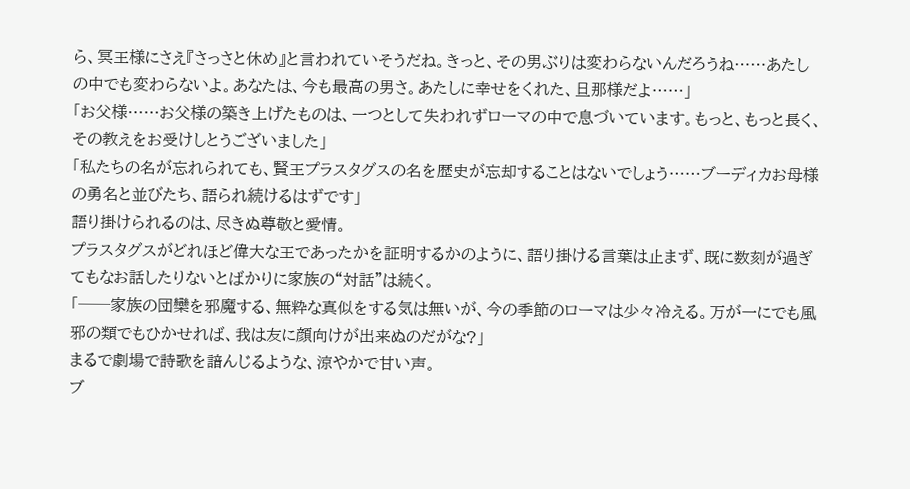ら、冥王様にさえ『さっさと休め』と言われていそうだね。きっと、その男ぶりは変わらないんだろうね……あたしの中でも変わらないよ。あなたは、今も最高の男さ。あたしに幸せをくれた、旦那様だよ……」
「お父様……お父様の築き上げたものは、一つとして失われずローマの中で息づいています。もっと、もっと長く、その教えをお受けしとうございました」
「私たちの名が忘れられても、賢王プラスタグスの名を歴史が忘却することはないでしょう……ブーディカお母様の勇名と並びたち、語られ続けるはずです」
語り掛けられるのは、尽きぬ尊敬と愛情。
プラスタグスがどれほど偉大な王であったかを証明するかのように、語り掛ける言葉は止まず、既に数刻が過ぎてもなお話したりないとばかりに家族の“対話”は続く。
「──家族の団欒を邪魔する、無粋な真似をする気は無いが、今の季節のローマは少々冷える。万が一にでも風邪の類でもひかせれば、我は友に顔向けが出来ぬのだがな?」
まるで劇場で詩歌を諳んじるような、涼やかで甘い声。
ブ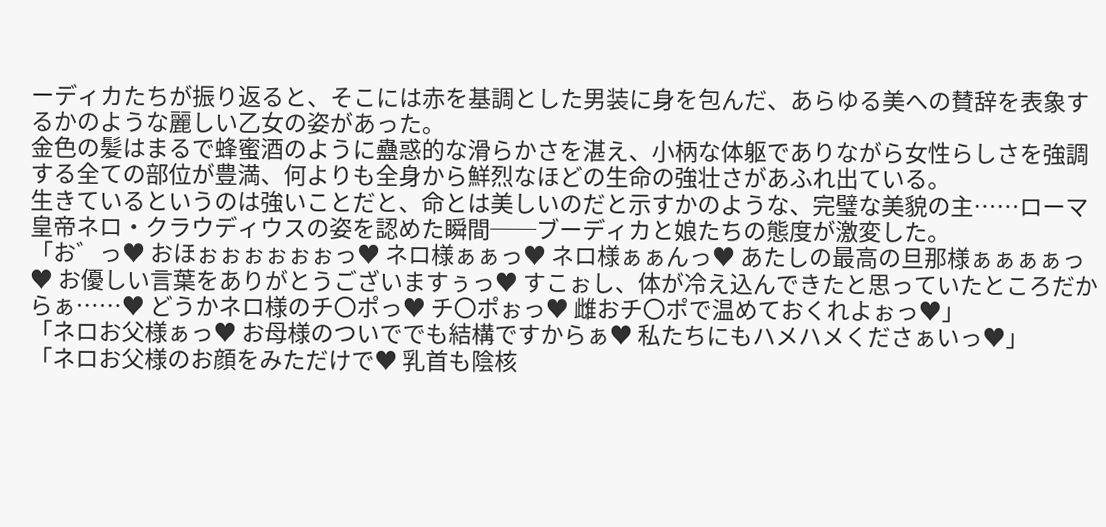ーディカたちが振り返ると、そこには赤を基調とした男装に身を包んだ、あらゆる美への賛辞を表象するかのような麗しい乙女の姿があった。
金色の髪はまるで蜂蜜酒のように蠱惑的な滑らかさを湛え、小柄な体躯でありながら女性らしさを強調する全ての部位が豊満、何よりも全身から鮮烈なほどの生命の強壮さがあふれ出ている。
生きているというのは強いことだと、命とは美しいのだと示すかのような、完璧な美貌の主……ローマ皇帝ネロ・クラウディウスの姿を認めた瞬間──ブーディカと娘たちの態度が激変した。
「お゛っ♥ おほぉぉぉぉぉぉっ♥ ネロ様ぁぁっ♥ ネロ様ぁぁんっ♥ あたしの最高の旦那様ぁぁぁぁっ♥ お優しい言葉をありがとうございますぅっ♥ すこぉし、体が冷え込んできたと思っていたところだからぁ……♥ どうかネロ様のチ〇ポっ♥ チ〇ポぉっ♥ 雌おチ〇ポで温めておくれよぉっ♥」
「ネロお父様ぁっ♥ お母様のついででも結構ですからぁ♥ 私たちにもハメハメくださぁいっ♥」
「ネロお父様のお顔をみただけで♥ 乳首も陰核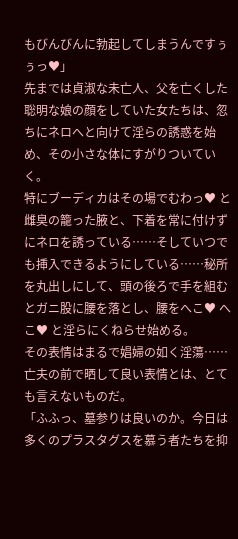もびんびんに勃起してしまうんですぅぅっ♥」
先までは貞淑な未亡人、父を亡くした聡明な娘の顔をしていた女たちは、忽ちにネロへと向けて淫らの誘惑を始め、その小さな体にすがりついていく。
特にブーディカはその場でむわっ♥ と雌臭の籠った腋と、下着を常に付けずにネロを誘っている……そしていつでも挿入できるようにしている……秘所を丸出しにして、頭の後ろで手を組むとガニ股に腰を落とし、腰をへこ♥ へこ♥ と淫らにくねらせ始める。
その表情はまるで娼婦の如く淫蕩……亡夫の前で晒して良い表情とは、とても言えないものだ。
「ふふっ、墓参りは良いのか。今日は多くのプラスタグスを慕う者たちを抑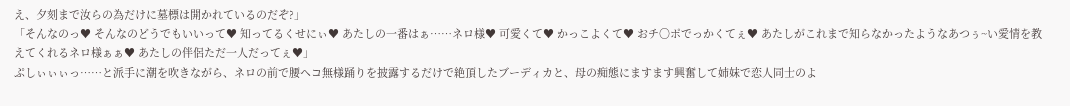え、夕刻まで汝らの為だけに墓標は開かれているのだぞ?」
「そんなのっ♥ そんなのどうでもいいって♥ 知ってるくせにぃ♥ あたしの一番はぁ……ネロ様♥ 可愛くて♥ かっこよくて♥ おチ〇ポでっかくてぇ♥ あたしがこれまで知らなかったようなあつぅ~い愛情を教えてくれるネロ様ぁぁ♥ あたしの伴侶ただ一人だってぇ♥」
ぷしぃぃぃっ……と派手に潮を吹きながら、ネロの前で腰ヘコ無様踊りを披露するだけで絶頂したブーディカと、母の痴態にますます興奮して姉妹で恋人同士のよ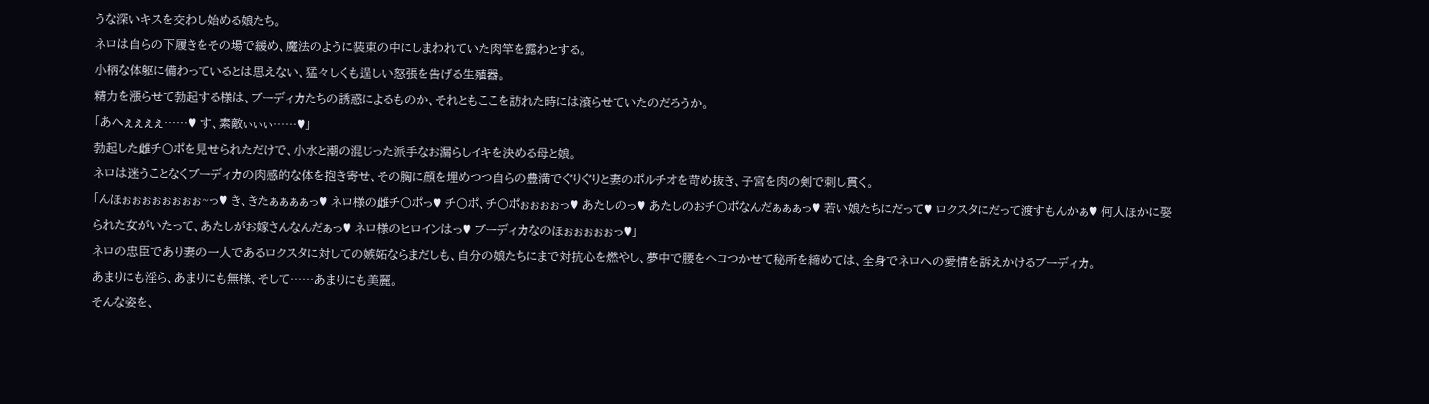うな深いキスを交わし始める娘たち。
ネロは自らの下履きをその場で緩め、魔法のように装束の中にしまわれていた肉竿を露わとする。
小柄な体躯に備わっているとは思えない、猛々しくも逞しい怒張を告げる生殖器。
精力を漲らせて勃起する様は、ブーディカたちの誘惑によるものか、それともここを訪れた時には滾らせていたのだろうか。
「あへぇぇぇぇ……♥ す、素敵ぃぃぃ……♥」
勃起した雌チ〇ポを見せられただけで、小水と潮の混じった派手なお漏らしイキを決める母と娘。
ネロは迷うことなくブーディカの肉感的な体を抱き寄せ、その胸に顔を埋めつつ自らの豊満でぐりぐりと妻のポルチオを苛め抜き、子宮を肉の剣で刺し貫く。
「んほぉぉぉぉぉぉぉぉ~っ♥ き、きたぁぁぁぁっ♥ ネロ様の雌チ〇ポっ♥ チ〇ポ、チ〇ポぉぉぉぉっ♥ あたしのっ♥ あたしのおチ〇ポなんだぁぁぁっ♥ 若い娘たちにだって♥ ロクスタにだって渡すもんかぁ♥ 何人ほかに娶られた女がいたって、あたしがお嫁さんなんだぁっ♥ ネロ様のヒロインはっ♥ ブーディカなのほぉぉぉぉぉっ♥」
ネロの忠臣であり妻の一人であるロクスタに対しての嫉妬ならまだしも、自分の娘たちにまで対抗心を燃やし、夢中で腰をヘコつかせて秘所を締めては、全身でネロへの愛情を訴えかけるブーディカ。
あまりにも淫ら、あまりにも無様、そして……あまりにも美麗。
そんな姿を、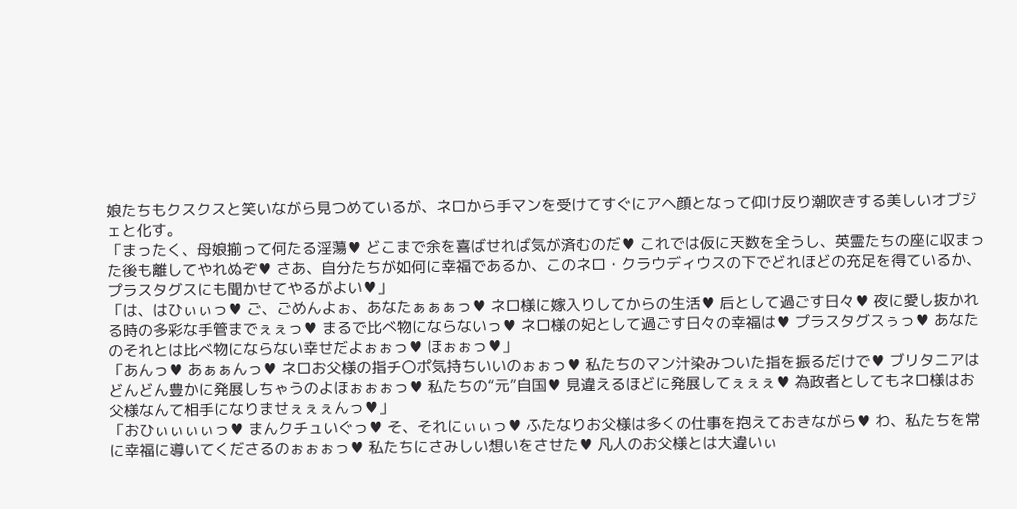娘たちもクスクスと笑いながら見つめているが、ネロから手マンを受けてすぐにアヘ顔となって仰け反り潮吹きする美しいオブジェと化す。
「まったく、母娘揃って何たる淫蕩♥ どこまで余を喜ばせれば気が済むのだ♥ これでは仮に天数を全うし、英霊たちの座に収まった後も離してやれぬぞ♥ さあ、自分たちが如何に幸福であるか、このネロ・クラウディウスの下でどれほどの充足を得ているか、プラスタグスにも聞かせてやるがよい♥」
「は、はひぃぃっ♥ ご、ごめんよぉ、あなたぁぁぁっ♥ ネロ様に嫁入りしてからの生活♥ 后として過ごす日々♥ 夜に愛し抜かれる時の多彩な手管までぇぇっ♥ まるで比べ物にならないっ♥ ネロ様の妃として過ごす日々の幸福は♥ プラスタグスぅっ♥ あなたのそれとは比べ物にならない幸せだよぉぉっ♥ ほぉぉっ♥」
「あんっ♥ あぁぁんっ♥ ネロお父様の指チ〇ポ気持ちいいのぉぉっ♥ 私たちのマン汁染みついた指を振るだけで♥ ブリタニアはどんどん豊かに発展しちゃうのよほぉぉぉっ♥ 私たちの“元”自国♥ 見違えるほどに発展してぇぇぇ♥ 為政者としてもネロ様はお父様なんて相手になりませぇぇぇんっ♥」
「おひぃぃぃぃっ♥ まんクチュいぐっ♥ そ、それにぃぃっ♥ ふたなりお父様は多くの仕事を抱えておきながら♥ わ、私たちを常に幸福に導いてくださるのぉぉぉっ♥ 私たちにさみしい想いをさせた♥ 凡人のお父様とは大違いぃ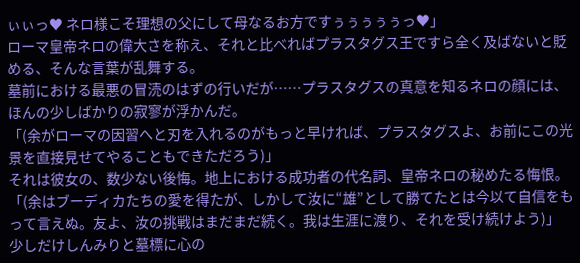ぃぃっ♥ ネロ様こそ理想の父にして母なるお方ですぅぅぅぅぅっ♥」
ローマ皇帝ネロの偉大さを称え、それと比べればプラスタグス王ですら全く及ばないと貶める、そんな言葉が乱舞する。
墓前における最悪の冒涜のはずの行いだが……プラスタグスの真意を知るネロの顔には、ほんの少しばかりの寂寥が浮かんだ。
「(余がローマの因習へと刃を入れるのがもっと早ければ、プラスタグスよ、お前にこの光景を直接見せてやることもできただろう)」
それは彼女の、数少ない後悔。地上における成功者の代名詞、皇帝ネロの秘めたる悔恨。
「(余はブーディカたちの愛を得たが、しかして汝に“雄”として勝てたとは今以て自信をもって言えぬ。友よ、汝の挑戦はまだまだ続く。我は生涯に渡り、それを受け続けよう)」
少しだけしんみりと墓標に心の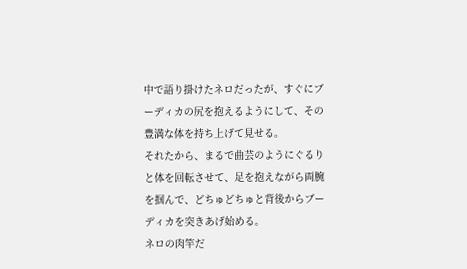中で語り掛けたネロだったが、すぐにブーディカの尻を抱えるようにして、その豊満な体を持ち上げて見せる。
それたから、まるで曲芸のようにぐるりと体を回転させて、足を抱えながら両腕を掴んで、どちゅどちゅと背後からブーディカを突きあげ始める。
ネロの肉竿だ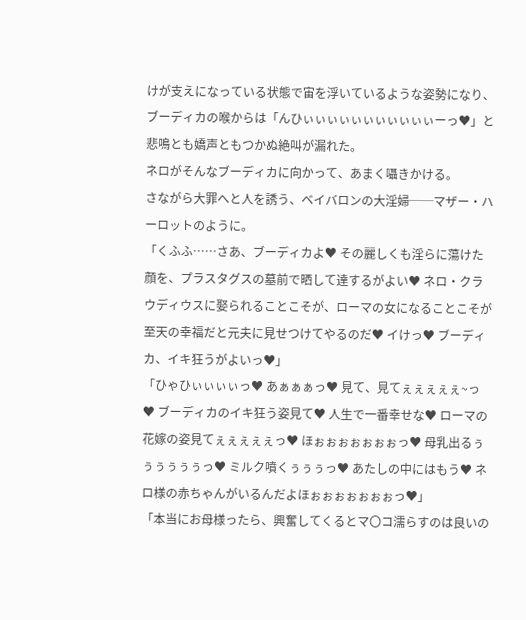けが支えになっている状態で宙を浮いているような姿勢になり、ブーディカの喉からは「んひぃぃぃぃぃぃぃぃぃぃぃーっ♥」と悲鳴とも嬌声ともつかぬ絶叫が漏れた。
ネロがそんなブーディカに向かって、あまく囁きかける。
さながら大罪へと人を誘う、ベイバロンの大淫婦──マザー・ハーロットのように。
「くふふ……さあ、ブーディカよ♥ その麗しくも淫らに蕩けた顔を、プラスタグスの墓前で晒して達するがよい♥ ネロ・クラウディウスに娶られることこそが、ローマの女になることこそが至天の幸福だと元夫に見せつけてやるのだ♥ イけっ♥ ブーディカ、イキ狂うがよいっ♥」
「ひゃひぃぃぃぃっ♥ あぁぁぁっ♥ 見て、見てぇぇぇぇぇ~っ♥ ブーディカのイキ狂う姿見て♥ 人生で一番幸せな♥ ローマの花嫁の姿見てぇぇぇぇぇっ♥ ほぉぉぉぉぉぉぉっ♥ 母乳出るぅぅぅぅぅぅっ♥ ミルク噴くぅぅぅっ♥ あたしの中にはもう♥ ネロ様の赤ちゃんがいるんだよほぉぉぉぉぉぉぉっ♥」
「本当にお母様ったら、興奮してくるとマ〇コ濡らすのは良いの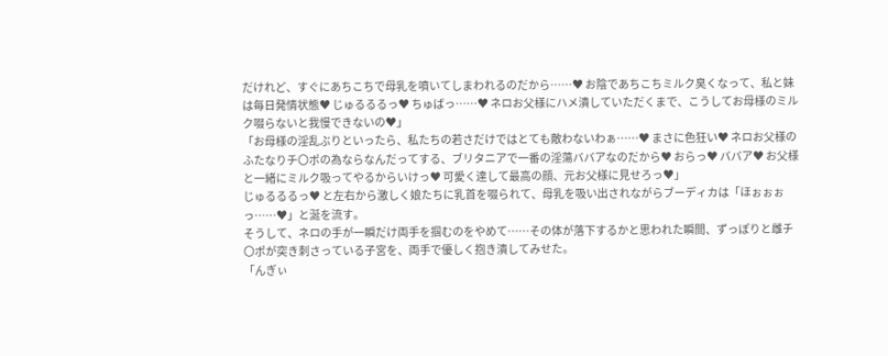だけれど、すぐにあちこちで母乳を噴いてしまわれるのだから……♥ お陰であちこちミルク臭くなって、私と妹は毎日発情状態♥ じゅるるるっ♥ ちゅばっ……♥ ネロお父様にハメ潰していただくまで、こうしてお母様のミルク啜らないと我慢できないの♥」
「お母様の淫乱ぶりといったら、私たちの若さだけではとても敵わないわぁ……♥ まさに色狂い♥ ネロお父様のふたなりチ〇ポの為ならなんだってする、ブリタニアで一番の淫蕩ババアなのだから♥ おらっ♥ ババア♥ お父様と一緒にミルク吸ってやるからいけっ♥ 可愛く達して最高の顔、元お父様に見せろっ♥」
じゅるるるっ♥ と左右から激しく娘たちに乳首を啜られて、母乳を吸い出されながらブーディカは「ほぉぉぉっ……♥」と涎を流す。
そうして、ネロの手が一瞬だけ両手を掴むのをやめて……その体が落下するかと思われた瞬間、ずっぽりと雌チ〇ポが突き刺さっている子宮を、両手で優しく抱き潰してみせた。
「んぎぃ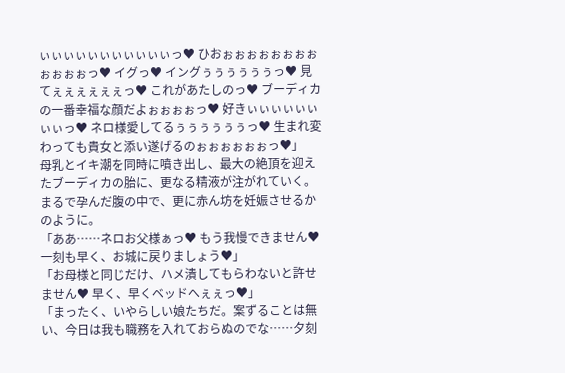ぃぃぃぃぃぃぃぃぃぃぃっ♥ ひおぉぉぉぉぉぉぉぉぉぉぉぉっ♥ イグっ♥ イングぅぅぅぅぅぅっ♥ 見てぇぇぇぇぇぇっ♥ これがあたしのっ♥ ブーディカの一番幸福な顔だよぉぉぉぉっ♥ 好きぃぃぃぃぃぃぃぃっ♥ ネロ様愛してるぅぅぅぅぅぅっ♥ 生まれ変わっても貴女と添い遂げるのぉぉぉぉぉぉっ♥」
母乳とイキ潮を同時に噴き出し、最大の絶頂を迎えたブーディカの胎に、更なる精液が注がれていく。まるで孕んだ腹の中で、更に赤ん坊を妊娠させるかのように。
「ああ……ネロお父様ぁっ♥ もう我慢できません♥ 一刻も早く、お城に戻りましょう♥」
「お母様と同じだけ、ハメ潰してもらわないと許せません♥ 早く、早くベッドへぇぇっ♥」
「まったく、いやらしい娘たちだ。案ずることは無い、今日は我も職務を入れておらぬのでな……夕刻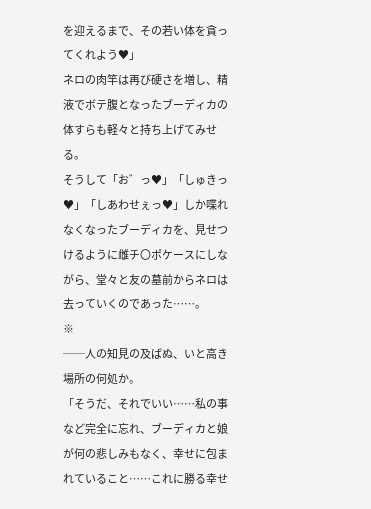を迎えるまで、その若い体を貪ってくれよう♥」
ネロの肉竿は再び硬さを増し、精液でボテ腹となったブーディカの体すらも軽々と持ち上げてみせる。
そうして「お゛っ♥」「しゅきっ♥」「しあわせぇっ♥」しか喋れなくなったブーディカを、見せつけるように雌チ〇ポケースにしながら、堂々と友の墓前からネロは去っていくのであった……。
※
──人の知見の及ばぬ、いと高き場所の何処か。
「そうだ、それでいい……私の事など完全に忘れ、ブーディカと娘が何の悲しみもなく、幸せに包まれていること……これに勝る幸せ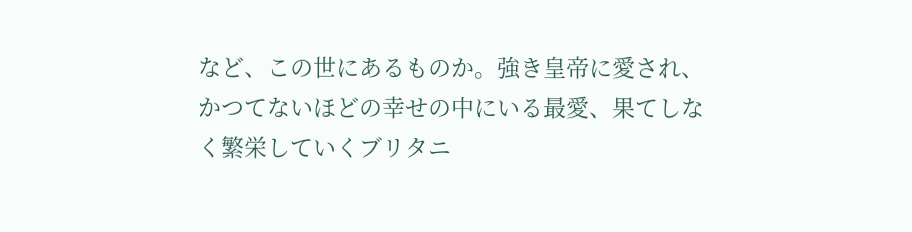など、この世にあるものか。強き皇帝に愛され、かつてないほどの幸せの中にいる最愛、果てしなく繁栄していくブリタニ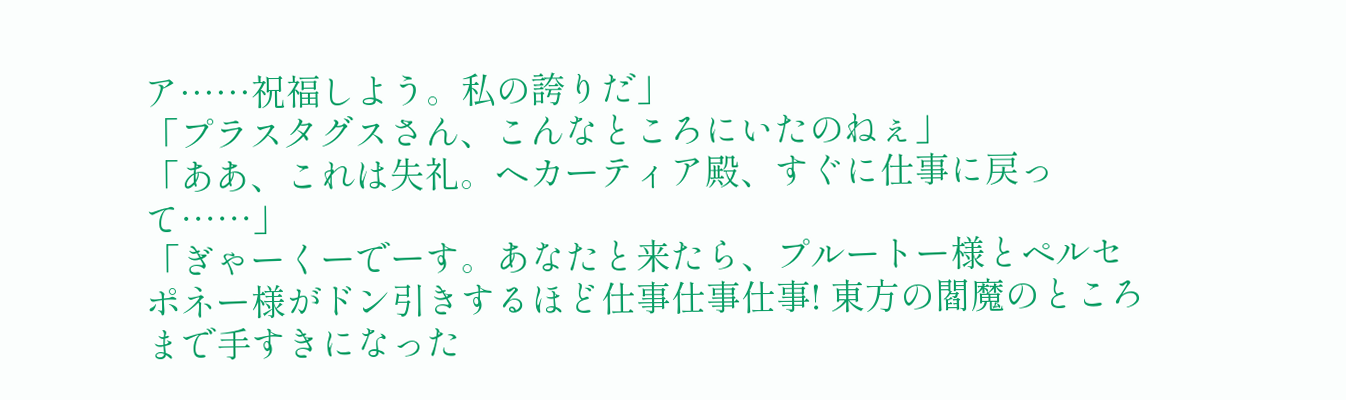ア……祝福しよう。私の誇りだ」
「プラスタグスさん、こんなところにいたのねぇ」
「ああ、これは失礼。ヘカーティア殿、すぐに仕事に戻って……」
「ぎゃーくーでーす。あなたと来たら、プルートー様とペルセポネー様がドン引きするほど仕事仕事仕事! 東方の閻魔のところまで手すきになった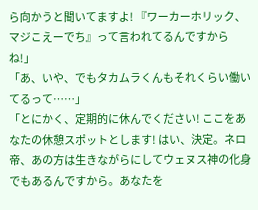ら向かうと聞いてますよ! 『ワーカーホリック、マジこえーでち』って言われてるんですからね!」
「あ、いや、でもタカムラくんもそれくらい働いてるって……」
「とにかく、定期的に休んでください! ここをあなたの休憩スポットとします! はい、決定。ネロ帝、あの方は生きながらにしてウェヌス神の化身でもあるんですから。あなたを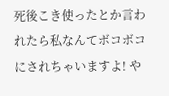死後こき使ったとか言われたら私なんてボコボコにされちゃいますよ! や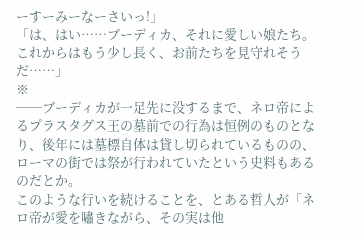ーすーみーなーさいっ!」
「は、はい……ブーディカ、それに愛しい娘たち。これからはもう少し長く、お前たちを見守れそうだ……」
※
──ブーディカが一足先に没するまで、ネロ帝によるプラスタグス王の墓前での行為は恒例のものとなり、後年には墓標自体は貸し切られているものの、ローマの街では祭が行われていたという史料もあるのだとか。
このような行いを続けることを、とある哲人が「ネロ帝が愛を嘯きながら、その実は他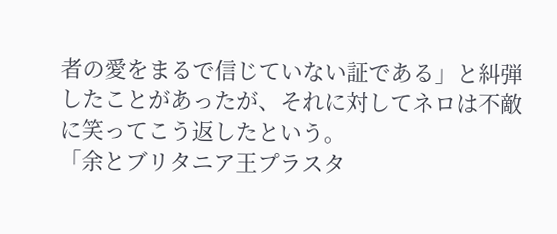者の愛をまるで信じていない証である」と糾弾したことがあったが、それに対してネロは不敵に笑ってこう返したという。
「余とブリタニア王プラスタ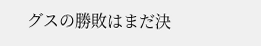グスの勝敗はまだ決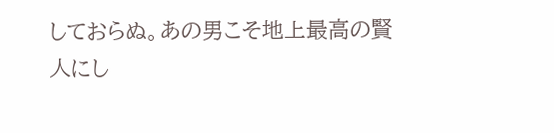しておらぬ。あの男こそ地上最高の賢人にし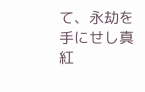て、永劫を手にせし真紅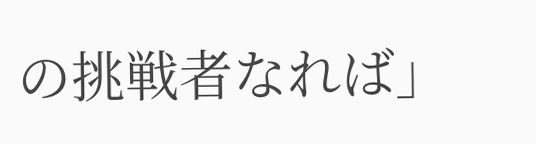の挑戦者なれば」